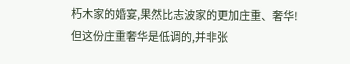朽木家的婚宴,果然比志波家的更加庄重、奢华!
但这份庄重奢华是低调的,并非张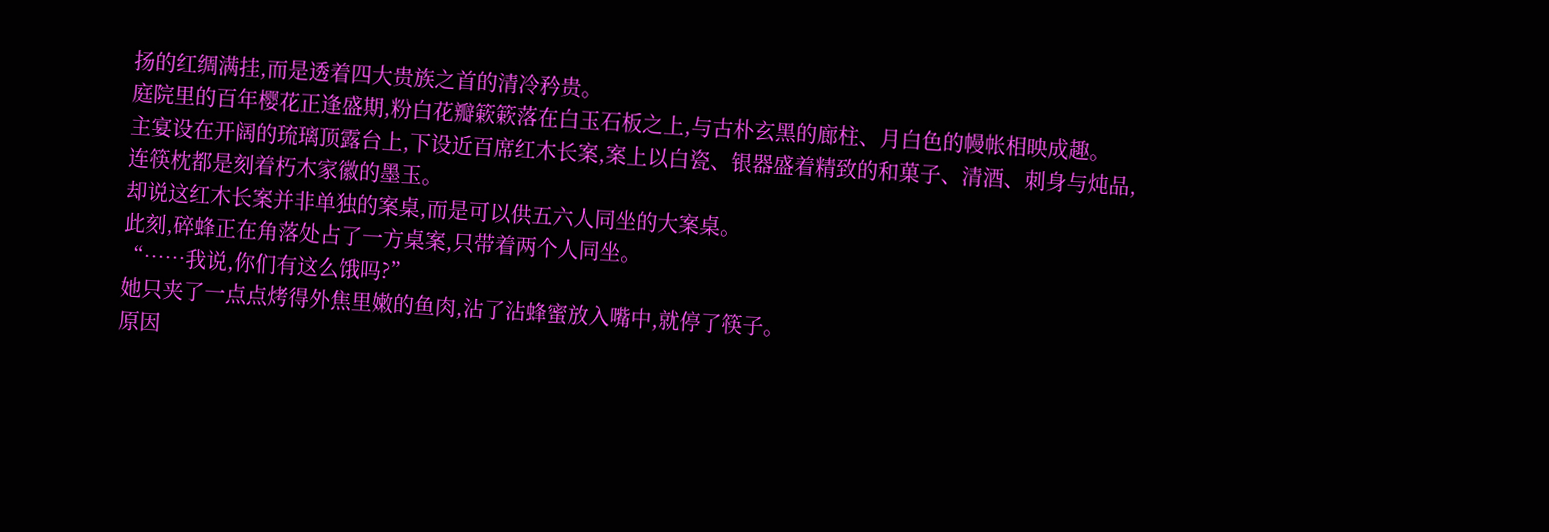扬的红绸满挂,而是透着四大贵族之首的清冷矜贵。
庭院里的百年樱花正逢盛期,粉白花瓣簌簌落在白玉石板之上,与古朴玄黑的廊柱、月白色的幔帐相映成趣。
主宴设在开阔的琉璃顶露台上,下设近百席红木长案,案上以白瓷、银器盛着精致的和菓子、清酒、刺身与炖品,连筷枕都是刻着朽木家徽的墨玉。
却说这红木长案并非单独的案桌,而是可以供五六人同坐的大案桌。
此刻,碎蜂正在角落处占了一方桌案,只带着两个人同坐。
“……我说,你们有这么饿吗?”
她只夹了一点点烤得外焦里嫩的鱼肉,沾了沾蜂蜜放入嘴中,就停了筷子。
原因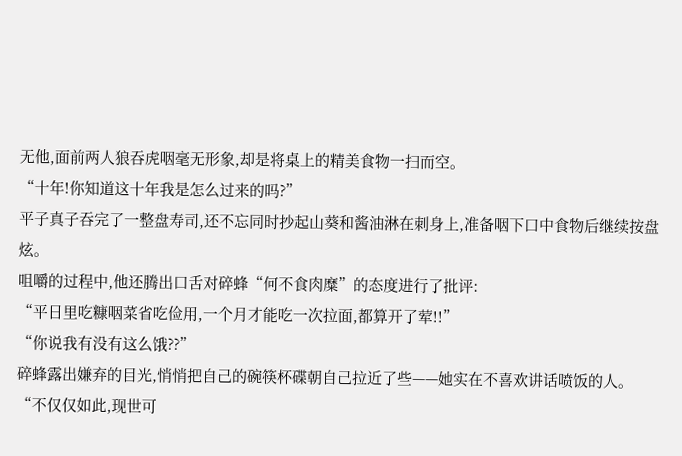无他,面前两人狼吞虎咽毫无形象,却是将桌上的精美食物一扫而空。
“十年!你知道这十年我是怎么过来的吗?”
平子真子吞完了一整盘寿司,还不忘同时抄起山葵和酱油淋在刺身上,准备咽下口中食物后继续按盘炫。
咀嚼的过程中,他还腾出口舌对碎蜂“何不食肉糜”的态度进行了批评:
“平日里吃糠咽菜省吃俭用,一个月才能吃一次拉面,都算开了荤!!”
“你说我有没有这么饿??”
碎蜂露出嫌弃的目光,悄悄把自己的碗筷杯碟朝自己拉近了些——她实在不喜欢讲话喷饭的人。
“不仅仅如此,现世可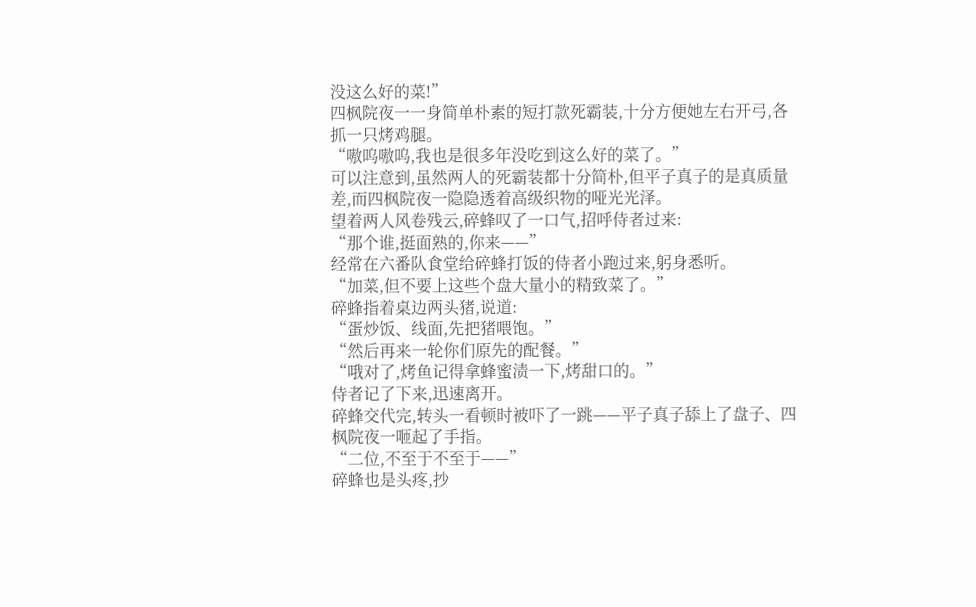没这么好的菜!”
四枫院夜一一身简单朴素的短打款死霸装,十分方便她左右开弓,各抓一只烤鸡腿。
“嗷呜嗷呜,我也是很多年没吃到这么好的菜了。”
可以注意到,虽然两人的死霸装都十分简朴,但平子真子的是真质量差,而四枫院夜一隐隐透着高级织物的哑光光泽。
望着两人风卷残云,碎蜂叹了一口气,招呼侍者过来:
“那个谁,挺面熟的,你来——”
经常在六番队食堂给碎蜂打饭的侍者小跑过来,躬身悉听。
“加菜,但不要上这些个盘大量小的精致菜了。”
碎蜂指着桌边两头猪,说道:
“蛋炒饭、线面,先把猪喂饱。”
“然后再来一轮你们原先的配餐。”
“哦对了,烤鱼记得拿蜂蜜渍一下,烤甜口的。”
侍者记了下来,迅速离开。
碎蜂交代完,转头一看顿时被吓了一跳——平子真子舔上了盘子、四枫院夜一咂起了手指。
“二位,不至于不至于——”
碎蜂也是头疼,抄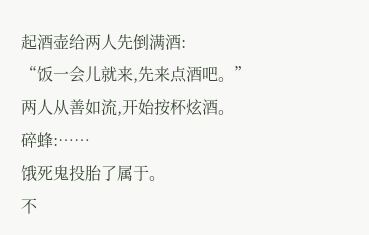起酒壶给两人先倒满酒:
“饭一会儿就来,先来点酒吧。”
两人从善如流,开始按杯炫酒。
碎蜂:……
饿死鬼投胎了属于。
不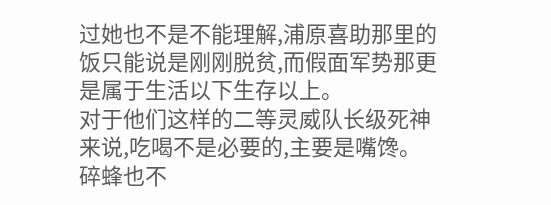过她也不是不能理解,浦原喜助那里的饭只能说是刚刚脱贫,而假面军势那更是属于生活以下生存以上。
对于他们这样的二等灵威队长级死神来说,吃喝不是必要的,主要是嘴馋。
碎蜂也不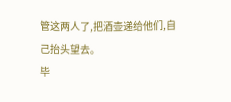管这两人了,把酒壶递给他们,自己抬头望去。
毕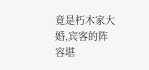竟是朽木家大婚,宾客的阵容堪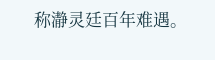称瀞灵廷百年难遇。